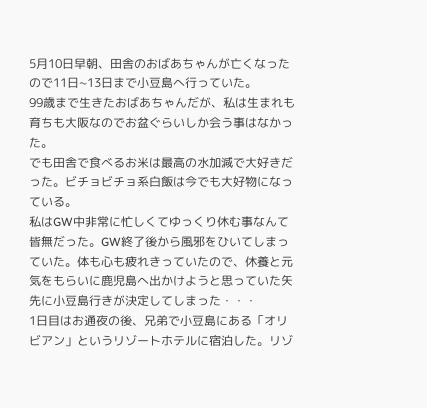5月10日早朝、田舎のおばあちゃんが亡くなったので11日~13日まで小豆島へ行っていた。
99歳まで生きたおばあちゃんだが、私は生まれも育ちも大阪なのでお盆ぐらいしか会う事はなかった。
でも田舎で食べるお米は最高の水加減で大好きだった。ビチョビチョ系白飯は今でも大好物になっている。
私はGW中非常に忙しくてゆっくり休む事なんて皆無だった。GW終了後から風邪をひいてしまっていた。体も心も疲れきっていたので、休養と元気をもらいに鹿児島へ出かけようと思っていた矢先に小豆島行きが決定してしまった・・・
1日目はお通夜の後、兄弟で小豆島にある「オリビアン」というリゾートホテルに宿泊した。リゾ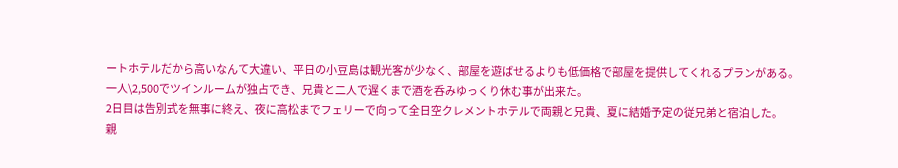ートホテルだから高いなんて大違い、平日の小豆島は観光客が少なく、部屋を遊ばせるよりも低価格で部屋を提供してくれるプランがある。
一人\2,500でツインルームが独占でき、兄貴と二人で遅くまで酒を呑みゆっくり休む事が出来た。
2日目は告別式を無事に終え、夜に高松までフェリーで向って全日空クレメントホテルで両親と兄貴、夏に結婚予定の従兄弟と宿泊した。
親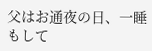父はお通夜の日、一睡もして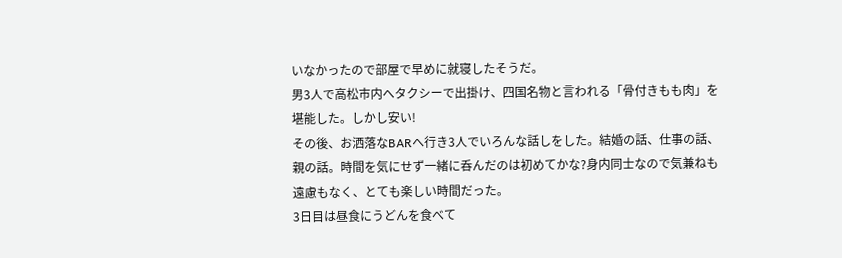いなかったので部屋で早めに就寝したそうだ。
男3人で高松市内へタクシーで出掛け、四国名物と言われる「骨付きもも肉」を堪能した。しかし安い!
その後、お洒落なBARへ行き3人でいろんな話しをした。結婚の話、仕事の話、親の話。時間を気にせず一緒に呑んだのは初めてかな?身内同士なので気兼ねも遠慮もなく、とても楽しい時間だった。
3日目は昼食にうどんを食べて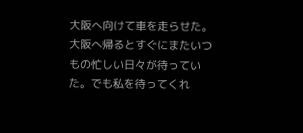大阪へ向けて車を走らせた。
大阪へ帰るとすぐにまたいつもの忙しい日々が待っていた。でも私を待ってくれ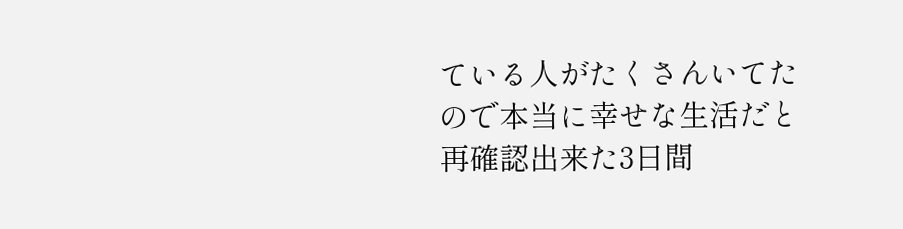ている人がたくさんいてたので本当に幸せな生活だと再確認出来た3日間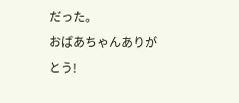だった。
おばあちゃんありがとう!